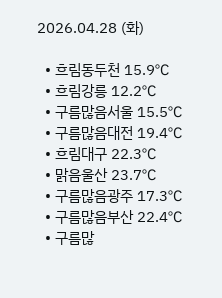2026.04.28 (화)

  • 흐림동두천 15.9℃
  • 흐림강릉 12.2℃
  • 구름많음서울 15.5℃
  • 구름많음대전 19.4℃
  • 흐림대구 22.3℃
  • 맑음울산 23.7℃
  • 구름많음광주 17.3℃
  • 구름많음부산 22.4℃
  • 구름많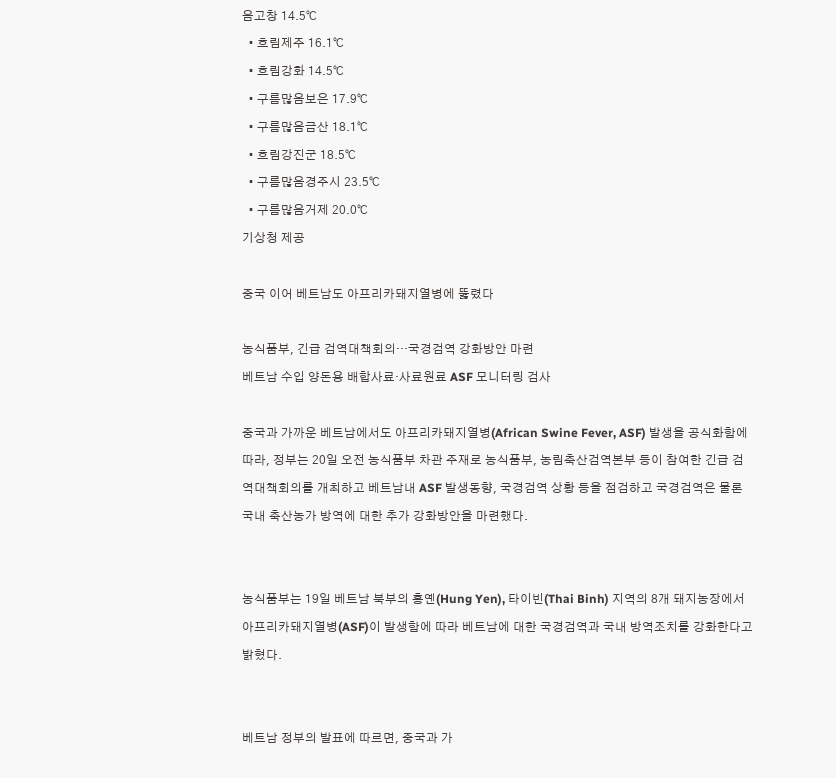음고창 14.5℃
  • 흐림제주 16.1℃
  • 흐림강화 14.5℃
  • 구름많음보은 17.9℃
  • 구름많음금산 18.1℃
  • 흐림강진군 18.5℃
  • 구름많음경주시 23.5℃
  • 구름많음거제 20.0℃
기상청 제공

중국 이어 베트남도 아프리카돼지열병에 뚫렸다

농식품부, 긴급 검역대책회의…국경검역 강화방안 마련
베트남 수입 양돈용 배합사료·사료원료 ASF 모니터링 검사

중국과 가까운 베트남에서도 아프리카돼지열병(African Swine Fever, ASF) 발생을 공식화함에 따라, 정부는 20일 오전 농식품부 차관 주재로 농식품부, 농림축산검역본부 등이 참여한 긴급 검역대책회의를 개최하고 베트남내 ASF 발생동향, 국경검역 상황 등을 점검하고 국경검역은 물론 국내 축산농가 방역에 대한 추가 강화방안을 마련했다.


농식품부는 19일 베트남 북부의 흥옌(Hung Yen), 타이빈(Thai Binh) 지역의 8개 돼지농장에서 아프리카돼지열병(ASF)이 발생함에 따라 베트남에 대한 국경검역과 국내 방역조치를 강화한다고 밝혔다.


베트남 정부의 발표에 따르면, 중국과 가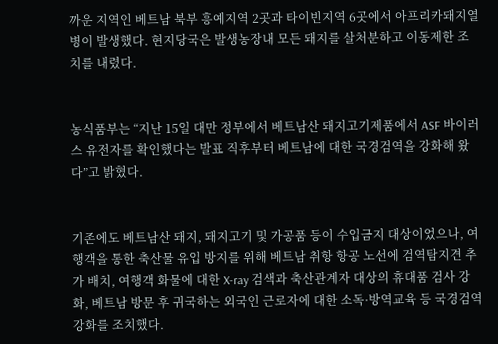까운 지역인 베트남 북부 흥예지역 2곳과 타이빈지역 6곳에서 아프리카돼지열병이 발생했다. 현지당국은 발생농장내 모든 돼지를 살처분하고 이동제한 조치를 내렸다.


농식품부는 “지난 15일 대만 정부에서 베트남산 돼지고기제품에서 ASF 바이러스 유전자를 확인했다는 발표 직후부터 베트남에 대한 국경검역을 강화해 왔다”고 밝혔다.


기존에도 베트남산 돼지, 돼지고기 및 가공품 등이 수입금지 대상이었으나, 여행객을 통한 축산물 유입 방지를 위해 베트남 취항 항공 노선에 검역탐지견 추가 배치, 여행객 화물에 대한 X-ray 검색과 축산관계자 대상의 휴대품 검사 강화, 베트남 방문 후 귀국하는 외국인 근로자에 대한 소독·방역교육 등 국경검역 강화를 조치했다.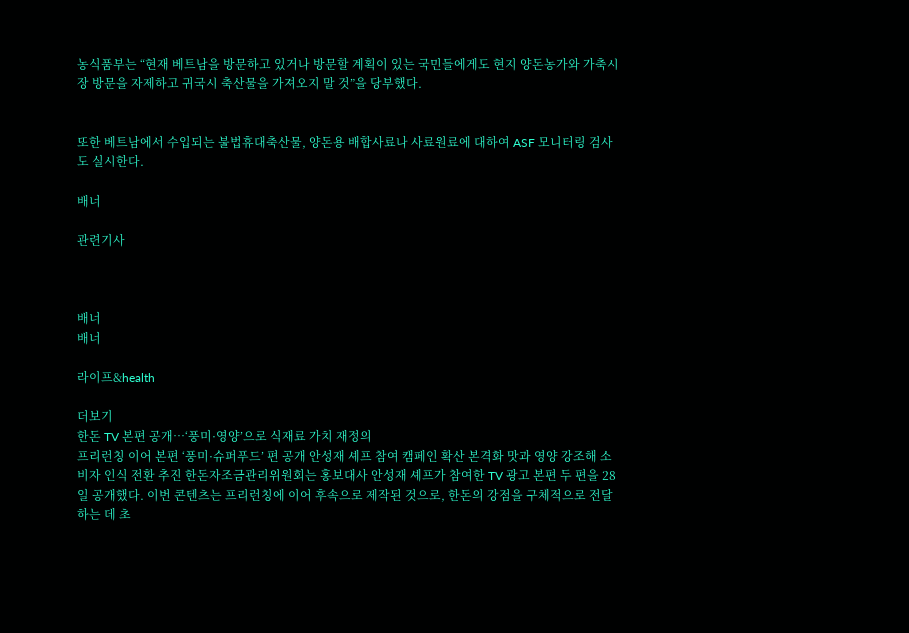농식품부는 “현재 베트남을 방문하고 있거나 방문할 계획이 있는 국민들에게도 현지 양돈농가와 가축시장 방문을 자제하고 귀국시 축산물을 가져오지 말 것”을 당부했다.


또한 베트남에서 수입되는 불법휴대축산물, 양돈용 배합사료나 사료원료에 대하여 ASF 모니터링 검사도 실시한다.

배너

관련기사



배너
배너

라이프&health

더보기
한돈 TV 본편 공개…‘풍미·영양’으로 식재료 가치 재정의
프리런칭 이어 본편 ‘풍미·슈퍼푸드’ 편 공개 안성재 셰프 참여 캠페인 확산 본격화 맛과 영양 강조해 소비자 인식 전환 추진 한돈자조금관리위원회는 홍보대사 안성재 셰프가 참여한 TV 광고 본편 두 편을 28일 공개했다. 이번 콘텐츠는 프리런칭에 이어 후속으로 제작된 것으로, 한돈의 강점을 구체적으로 전달하는 데 초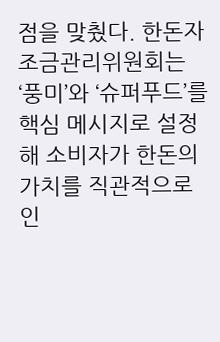점을 맞췄다. 한돈자조금관리위원회는 ‘풍미’와 ‘슈퍼푸드’를 핵심 메시지로 설정해 소비자가 한돈의 가치를 직관적으로 인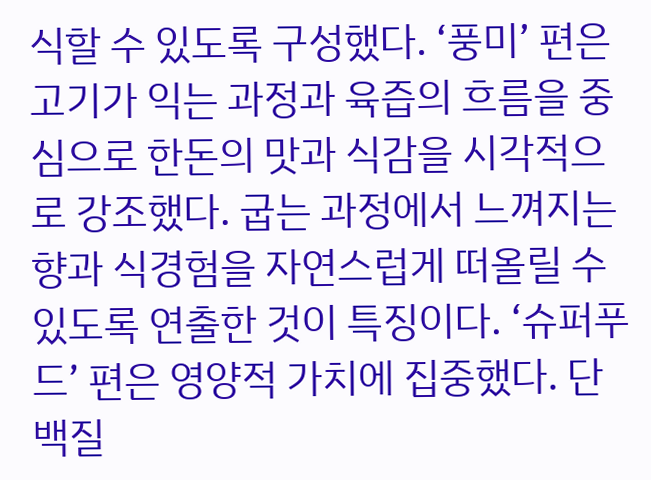식할 수 있도록 구성했다. ‘풍미’ 편은 고기가 익는 과정과 육즙의 흐름을 중심으로 한돈의 맛과 식감을 시각적으로 강조했다. 굽는 과정에서 느껴지는 향과 식경험을 자연스럽게 떠올릴 수 있도록 연출한 것이 특징이다. ‘슈퍼푸드’ 편은 영양적 가치에 집중했다. 단백질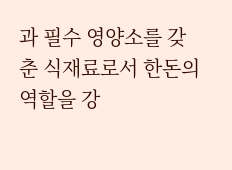과 필수 영양소를 갖춘 식재료로서 한돈의 역할을 강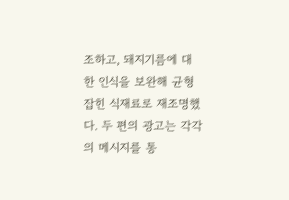조하고, 돼지기름에 대한 인식을 보완해 균형 잡힌 식재료로 재조명했다. 두 편의 광고는 각각의 메시지를 통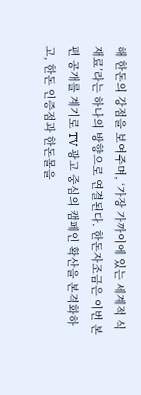해 한돈의 강점을 보여주며, ‘가장 가까이에 있는 세계적 식재료’라는 하나의 방향으로 연결된다. 한돈자조금은 이번 본편 공개를 계기로 TV 광고 중심의 캠페인 확산을 본격화하고, 한돈 인증점과 한돈몰을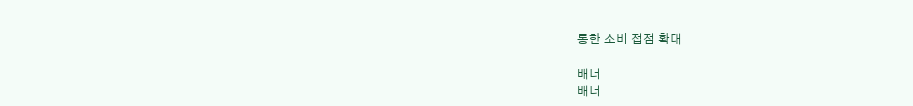통한 소비 접점 확대

배너
배너